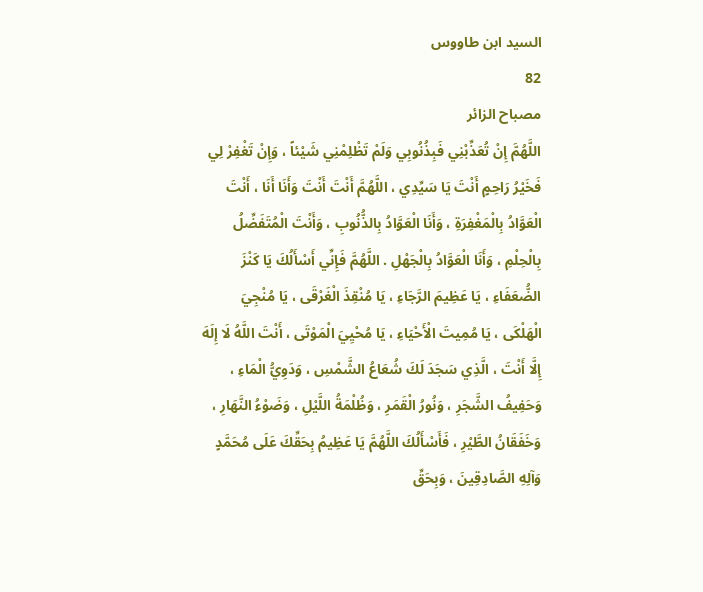السيد ابن طاووس
82
مصباح الزائر
اللَّهُمَّ إِنْ تُعَذِّبْنِي فَبِذُنُوبِي وَلَمْ تَظْلِمْنِي شَيْئاً ، وَإِنْ تَغْفِرْ لِي فَخَيْرُ رَاحِمٍ أَنْتَ يَا سَيِّدِي ، اللَّهُمَّ أَنْتَ أَنْتَ وَأَنَا أَنَا ، أَنْتَ الْعَوَّادُ بِالْمَغْفِرَةِ ، وَأَنَا الْعَوَّادُ بِالذُّنُوبِ ، وَأَنْتَ الْمُتَفَضِّلُ بِالْحِلْمِ ، وَأَنَا الْعَوَّادُ بِالْجَهْلِ . اللَّهُمَّ فَإِنِّي أَسْأَلُكَ يَا كَنْزَ الضُّعَفَاءِ ، يَا عَظِيمَ الرَّجَاءِ ، يَا مُنْقِذَ الْغَرْقَى ، يَا مُنْجِيَ الْهَلْكَى ، يَا مُمِيتَ الْأَحْيَاءِ ، يَا مُحْيِيَ الْمَوْتَى ، أَنْتَ اللَّهُ لَا إِلَهَ إِلَّا أَنْتَ ، الَّذِي سَجَدَ لَكَ شُعَاعُ الشَّمْسِ ، وَدَوِيُّ الْمَاءِ ، وَحَفِيفُ الشَّجَرِ ، وَنُورُ الْقَمَرِ ، وَظُلْمَةُ اللَّيْلِ ، وَضَوْءُ النَّهَارِ ، وَخَفَقَانُ الطَّيْرِ ، فَأَسْأَلُكَ اللَّهُمَّ يَا عَظِيمُ بِحَقِّكَ عَلَى مُحَمَّدٍ وَآلِهِ الصَّادِقِينَ ، وَبِحَقِّ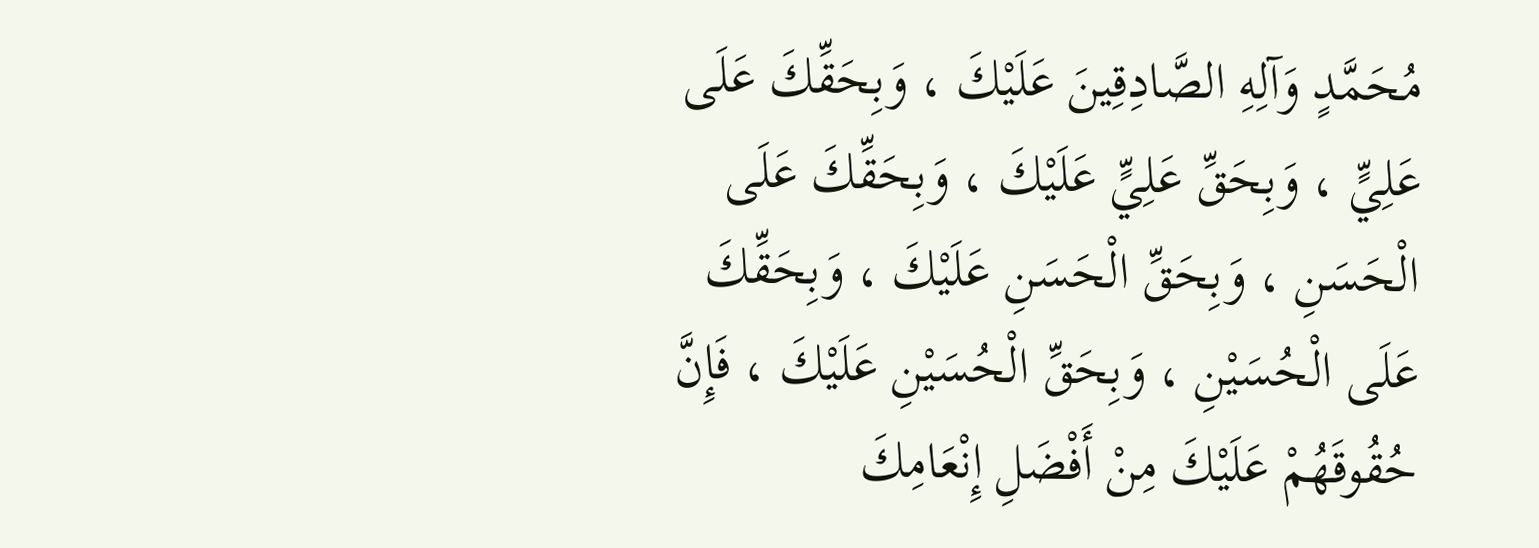مُحَمَّدٍ وَآلِهِ الصَّادِقِينَ عَلَيْكَ ، وَبِحَقِّكَ عَلَى عَلِيٍّ ، وَبِحَقِّ عَلِيٍّ عَلَيْكَ ، وَبِحَقِّكَ عَلَى الْحَسَنِ ، وَبِحَقِّ الْحَسَنِ عَلَيْكَ ، وَبِحَقِّكَ عَلَى الْحُسَيْنِ ، وَبِحَقِّ الْحُسَيْنِ عَلَيْكَ ، فَإِنَّ حُقُوقَهُمْ عَلَيْكَ مِنْ أَفْضَلِ إِنْعَامِكَ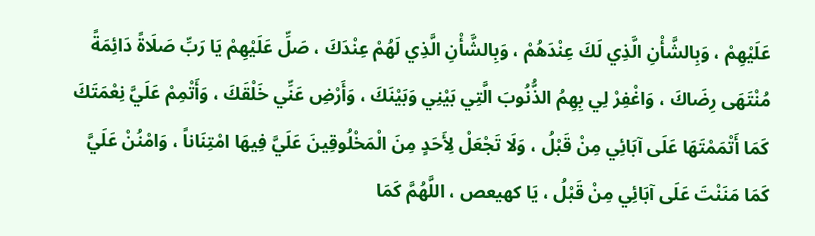عَلَيْهِمْ ، وَبِالشَّأْنِ الَّذِي لَكَ عِنْدَهُمْ ، وَبِالشَّأْنِ الَّذِي لَهُمْ عِنْدَكَ ، صَلِّ عَلَيْهِمْ يَا رَبِّ صَلَاةً دَائِمَةً مُنْتَهَى رِضَاكَ ، وَاغْفِرْ لِي بِهِمُ الذُّنُوبَ الَّتِي بَيْنِي وَبَيْنَكَ ، وَأَرْضِ عَنِّي خَلْقَكَ ، وَأَتْمِمْ عَلَيَّ نِعْمَتَكَ كَمَا أَتْمَمْتَهَا عَلَى آبَائِي مِنْ قَبْلُ ، وَلَا تَجْعَلْ لِأَحَدٍ مِنَ الْمَخْلُوقِينَ عَلَيَّ فِيهَا امْتِنَاناً ، وَامْنُنْ عَلَيَّ كَمَا مَنَنْتَ عَلَى آبَائِي مِنْ قَبْلُ ، يَا كهيعص ، اللَّهُمَّ كَمَا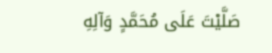صَلَّيْتَ عَلَى مُحَمَّدٍ وَآلِهِ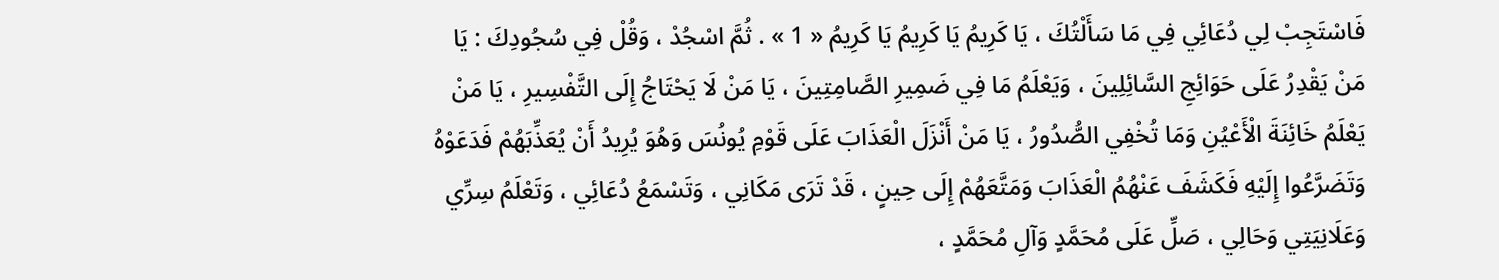فَاسْتَجِبْ لِي دُعَائِي فِي مَا سَأَلْتُكَ ، يَا كَرِيمُ يَا كَرِيمُ يَا كَرِيمُ « 1 » . ثُمَّ اسْجُدْ ، وَقُلْ فِي سُجُودِكَ : يَا مَنْ يَقْدِرُ عَلَى حَوَائِجِ السَّائِلِينَ ، وَيَعْلَمُ مَا فِي ضَمِيرِ الصَّامِتِينَ ، يَا مَنْ لَا يَحْتَاجُ إِلَى التَّفْسِيرِ ، يَا مَنْ يَعْلَمُ خَائِنَةَ الْأَعْيُنِ وَمَا تُخْفِي الصُّدُورُ ، يَا مَنْ أَنْزَلَ الْعَذَابَ عَلَى قَوْمِ يُونُسَ وَهُوَ يُرِيدُ أَنْ يُعَذِّبَهُمْ فَدَعَوْهُ وَتَضَرَّعُوا إِلَيْهِ فَكَشَفَ عَنْهُمُ الْعَذَابَ وَمَتَّعَهُمْ إِلَى حِينٍ ، قَدْ تَرَى مَكَانِي ، وَتَسْمَعُ دُعَائِي ، وَتَعْلَمُ سِرِّي وَعَلَانِيَتِي وَحَالِي ، صَلِّ عَلَى مُحَمَّدٍ وَآلِ مُحَمَّدٍ ،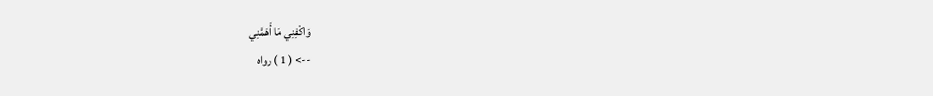وَاكْفِنِي مَا أَهَمَّنِي
--> ( 1 ) رواه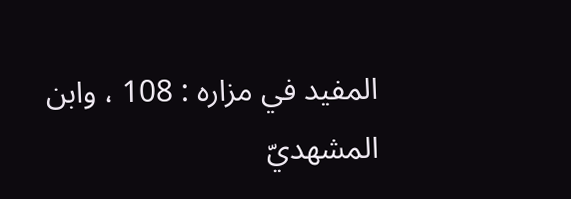المفيد في مزاره : 108 ، وابن المشهديّ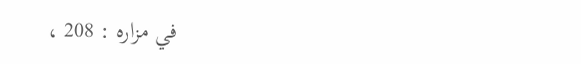في مزاره : 208 ،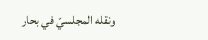ونقله المجلسيّ في بحار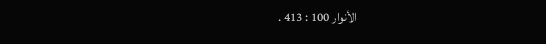الأنوار 100 : 413 .